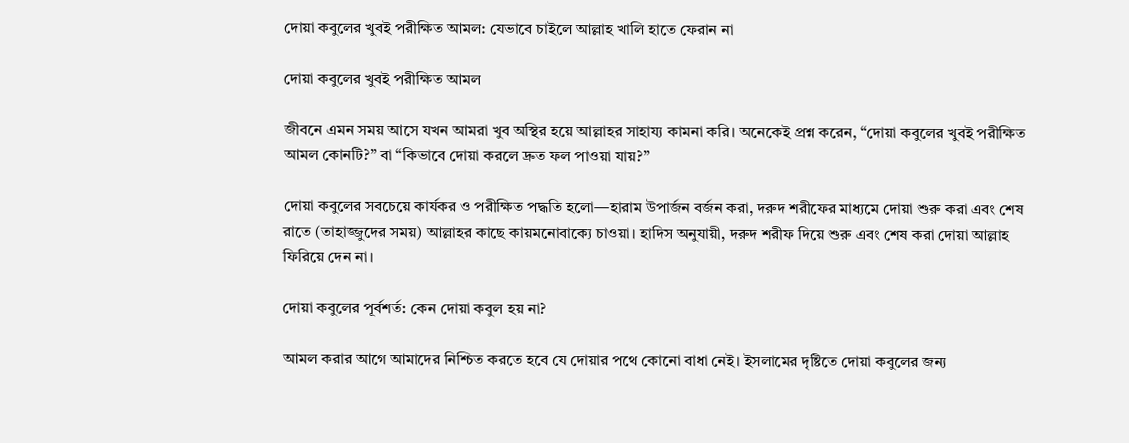দোয়া কবুলের খুবই পরীক্ষিত আমল: যেভাবে চাইলে আল্লাহ খালি হাতে ফেরান না

দোয়া কবুলের খুবই পরীক্ষিত আমল

জীবনে এমন সময় আসে যখন আমরা খুব অস্থির হয়ে আল্লাহর সাহায্য কামনা করি। অনেকেই প্রশ্ন করেন, “দোয়া কবুলের খুবই পরীক্ষিত আমল কোনটি?” বা “কিভাবে দোয়া করলে দ্রুত ফল পাওয়া যায়?”

দোয়া কবুলের সবচেয়ে কার্যকর ও পরীক্ষিত পদ্ধতি হলো—হারাম উপার্জন বর্জন করা, দরুদ শরীফের মাধ্যমে দোয়া শুরু করা এবং শেষ রাতে (তাহাজ্জুদের সময়) আল্লাহর কাছে কায়মনোবাক্যে চাওয়া। হাদিস অনুযায়ী, দরুদ শরীফ দিয়ে শুরু এবং শেষ করা দোয়া আল্লাহ ফিরিয়ে দেন না।

দোয়া কবুলের পূর্বশর্ত: কেন দোয়া কবুল হয় না?

আমল করার আগে আমাদের নিশ্চিত করতে হবে যে দোয়ার পথে কোনো বাধা নেই। ইসলামের দৃষ্টিতে দোয়া কবুলের জন্য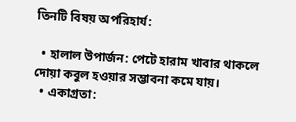তিনটি বিষয় অপরিহার্য:

  • হালাল উপার্জন: পেটে হারাম খাবার থাকলে দোয়া কবুল হওয়ার সম্ভাবনা কমে যায়।
  • একাগ্রতা: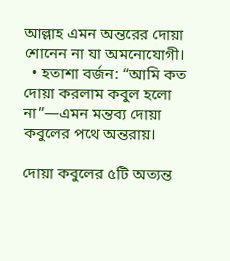আল্লাহ এমন অন্তরের দোয়া শোনেন না যা অমনোযোগী।
  • হতাশা বর্জন: “আমি কত দোয়া করলাম কবুল হলো না”—এমন মন্তব্য দোয়া কবুলের পথে অন্তরায়।

দোয়া কবুলের ৫টি অত্যন্ত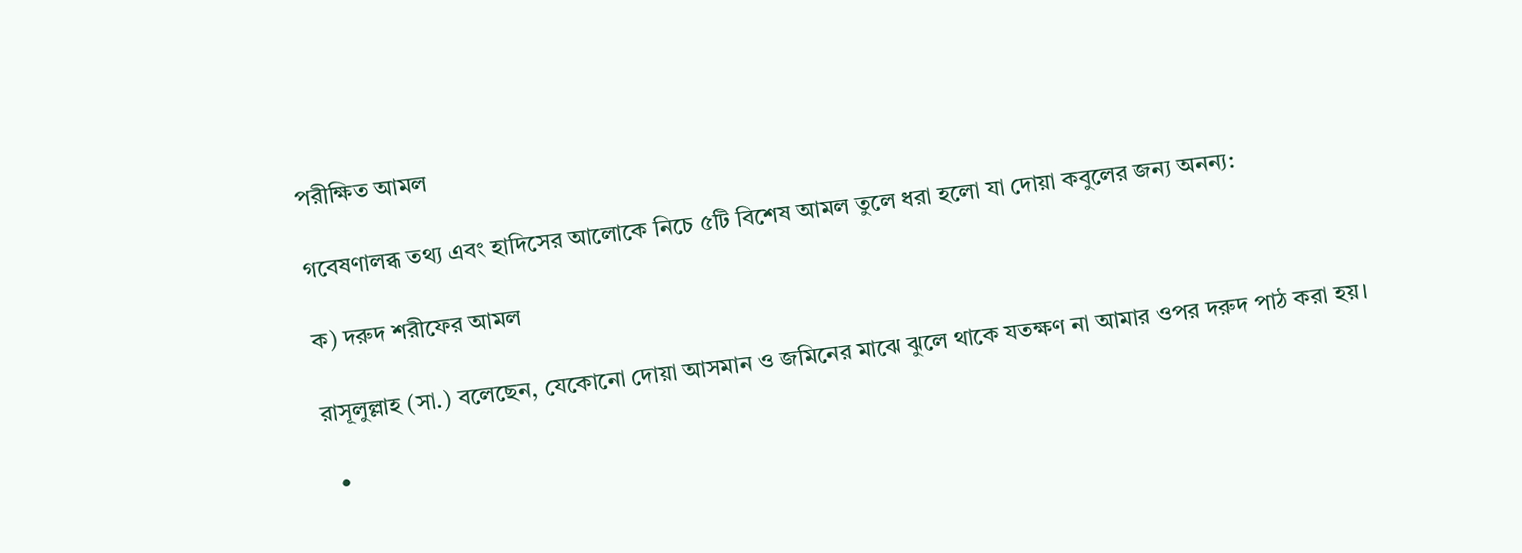পরীক্ষিত আমল

গবেষণালব্ধ তথ্য এবং হাদিসের আলোকে নিচে ৫টি বিশেষ আমল তুলে ধরা হলো যা দোয়া কবুলের জন্য অনন্য:

ক) দরুদ শরীফের আমল

রাসূলুল্লাহ (সা.) বলেছেন, যেকোনো দোয়া আসমান ও জমিনের মাঝে ঝুলে থাকে যতক্ষণ না আমার ওপর দরুদ পাঠ করা হয়।

  •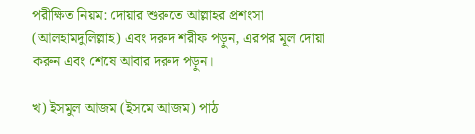পরীক্ষিত নিয়ম: দোয়ার শুরুতে আল্লাহর প্রশংসা (আলহামদুলিল্লাহ) এবং দরুদ শরীফ পড়ুন, এরপর মূল দোয়া করুন এবং শেষে আবার দরুদ পড়ুন।

খ) ইসমুল আজম (ইসমে আজম) পাঠ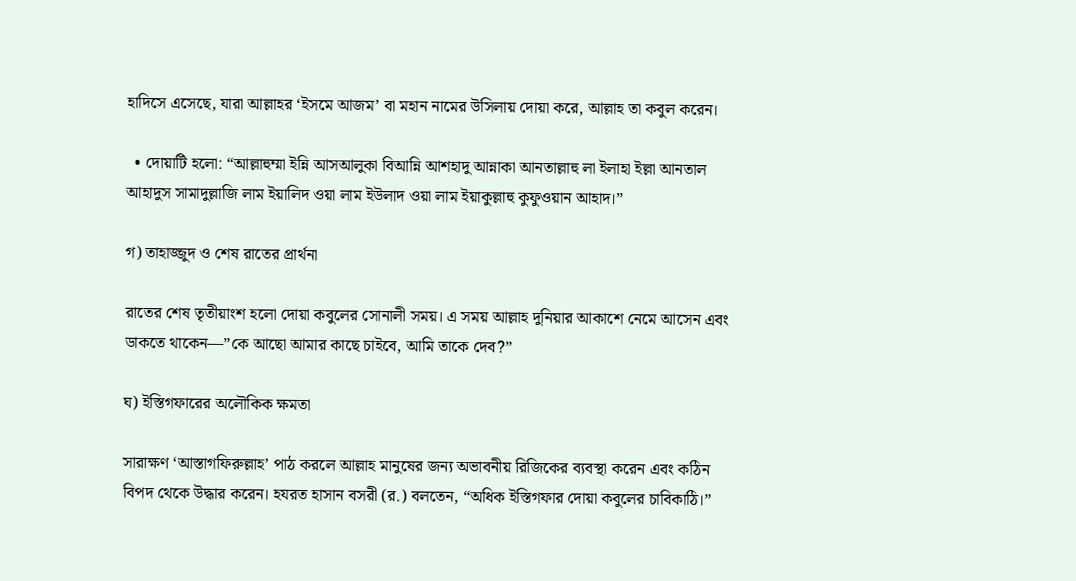হাদিসে এসেছে, যারা আল্লাহর ‘ইসমে আজম’ বা মহান নামের উসিলায় দোয়া করে, আল্লাহ তা কবুল করেন।

  • দোয়াটি হলো: “আল্লাহুম্মা ইন্নি আসআলুকা বিআন্নি আশহাদু আন্নাকা আনতাল্লাহু লা ইলাহা ইল্লা আনতাল আহাদুস সামাদুল্লাজি লাম ইয়ালিদ ওয়া লাম ইউলাদ ওয়া লাম ইয়াকুল্লাহু কুফুওয়ান আহাদ।”

গ) তাহাজ্জুদ ও শেষ রাতের প্রার্থনা

রাতের শেষ তৃতীয়াংশ হলো দোয়া কবুলের সোনালী সময়। এ সময় আল্লাহ দুনিয়ার আকাশে নেমে আসেন এবং ডাকতে থাকেন—”কে আছো আমার কাছে চাইবে, আমি তাকে দেব?”

ঘ) ইস্তিগফারের অলৌকিক ক্ষমতা

সারাক্ষণ ‘আস্তাগফিরুল্লাহ’ পাঠ করলে আল্লাহ মানুষের জন্য অভাবনীয় রিজিকের ব্যবস্থা করেন এবং কঠিন বিপদ থেকে উদ্ধার করেন। হযরত হাসান বসরী (র.) বলতেন, “অধিক ইস্তিগফার দোয়া কবুলের চাবিকাঠি।”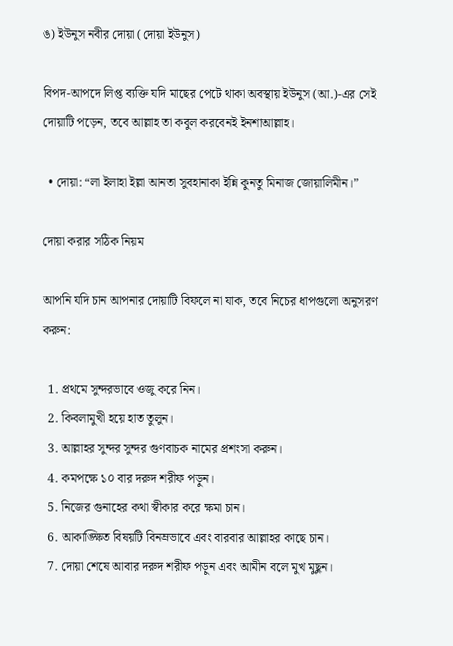ঙ) ইউনুস নবীর দোয়া (দোয়া ইউনুস)

বিপদ-আপদে লিপ্ত ব্যক্তি যদি মাছের পেটে থাকা অবস্থায় ইউনুস (আ.)-এর সেই দোয়াটি পড়েন, তবে আল্লাহ তা কবুল করবেনই ইনশাআল্লাহ।

  • দোয়া: “লা ইলাহা ইল্লা আনতা সুবহানাকা ইন্নি কুনতু মিনাজ জোয়ালিমীন।”

দোয়া করার সঠিক নিয়ম

আপনি যদি চান আপনার দোয়াটি বিফলে না যাক, তবে নিচের ধাপগুলো অনুসরণ করুন:

  1. প্রথমে সুন্দরভাবে ওজু করে নিন।
  2. কিবলামুখী হয়ে হাত তুলুন।
  3. আল্লাহর সুন্দর সুন্দর গুণবাচক নামের প্রশংসা করুন।
  4. কমপক্ষে ১০ বার দরুদ শরীফ পড়ুন।
  5. নিজের গুনাহের কথা স্বীকার করে ক্ষমা চান।
  6. আকাঙ্ক্ষিত বিষয়টি বিনম্রভাবে এবং বারবার আল্লাহর কাছে চান।
  7. দোয়া শেষে আবার দরুদ শরীফ পড়ুন এবং আমীন বলে মুখ মুছুন।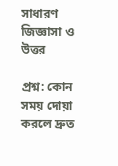সাধারণ জিজ্ঞাসা ও উত্তর

প্রশ্ন: কোন সময় দোয়া করলে দ্রুত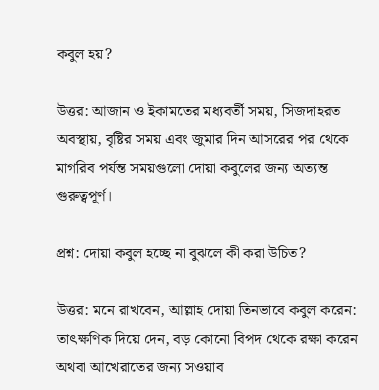কবুল হয়?

উত্তর: আজান ও ইকামতের মধ্যবর্তী সময়, সিজদাহরত অবস্থায়, বৃষ্টির সময় এবং জুমার দিন আসরের পর থেকে মাগরিব পর্যন্ত সময়গুলো দোয়া কবুলের জন্য অত্যন্ত গুরুত্বপূর্ণ।

প্রশ্ন: দোয়া কবুল হচ্ছে না বুঝলে কী করা উচিত?

উত্তর: মনে রাখবেন, আল্লাহ দোয়া তিনভাবে কবুল করেন: তাৎক্ষণিক দিয়ে দেন, বড় কোনো বিপদ থেকে রক্ষা করেন অথবা আখেরাতের জন্য সওয়াব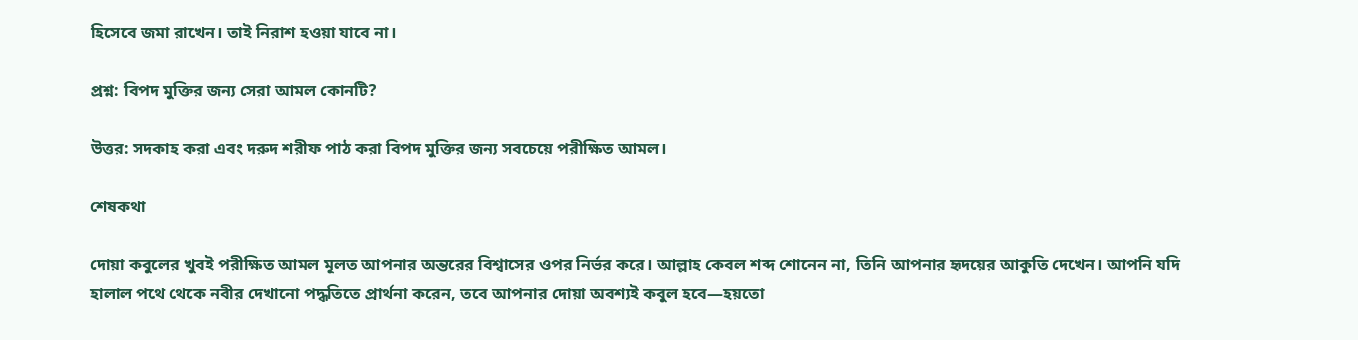হিসেবে জমা রাখেন। তাই নিরাশ হওয়া যাবে না।

প্রশ্ন: বিপদ মুক্তির জন্য সেরা আমল কোনটি?

উত্তর: সদকাহ করা এবং দরুদ শরীফ পাঠ করা বিপদ মুক্তির জন্য সবচেয়ে পরীক্ষিত আমল।

শেষকথা

দোয়া কবুলের খুবই পরীক্ষিত আমল মূলত আপনার অন্তরের বিশ্বাসের ওপর নির্ভর করে। আল্লাহ কেবল শব্দ শোনেন না, তিনি আপনার হৃদয়ের আকুতি দেখেন। আপনি যদি হালাল পথে থেকে নবীর দেখানো পদ্ধতিতে প্রার্থনা করেন, তবে আপনার দোয়া অবশ্যই কবুল হবে—হয়তো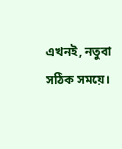এখনই, নতুবা সঠিক সময়ে।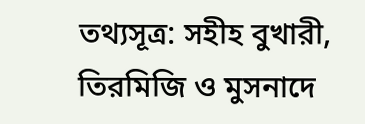তথ্যসূত্র: সহীহ বুখারী, তিরমিজি ও মুসনাদে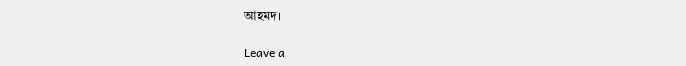আহমদ।

Leave a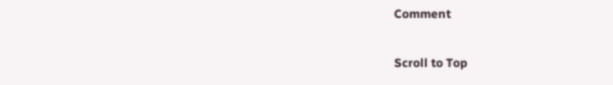Comment

Scroll to Top